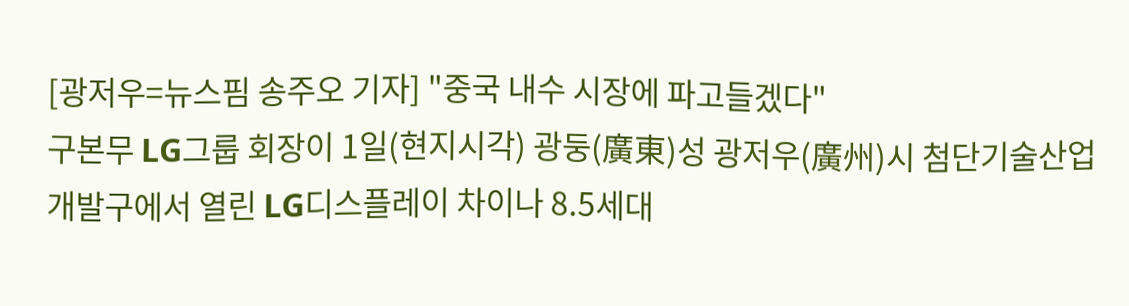[광저우=뉴스핌 송주오 기자] "중국 내수 시장에 파고들겠다"
구본무 LG그룹 회장이 1일(현지시각) 광둥(廣東)성 광저우(廣州)시 첨단기술산업개발구에서 열린 LG디스플레이 차이나 8.5세대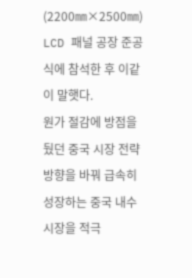(2200㎜×2500㎜) LCD 패널 공장 준공식에 참석한 후 이같이 말햇다.
원가 절감에 방점을 뒀던 중국 시장 전략 방향을 바꿔 급속히 성장하는 중국 내수 시장을 적극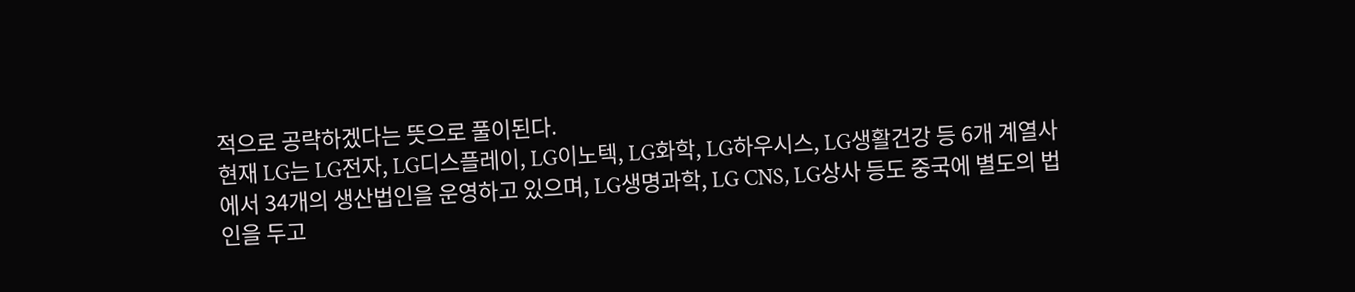적으로 공략하겠다는 뜻으로 풀이된다.
현재 LG는 LG전자, LG디스플레이, LG이노텍, LG화학, LG하우시스, LG생활건강 등 6개 계열사에서 34개의 생산법인을 운영하고 있으며, LG생명과학, LG CNS, LG상사 등도 중국에 별도의 법인을 두고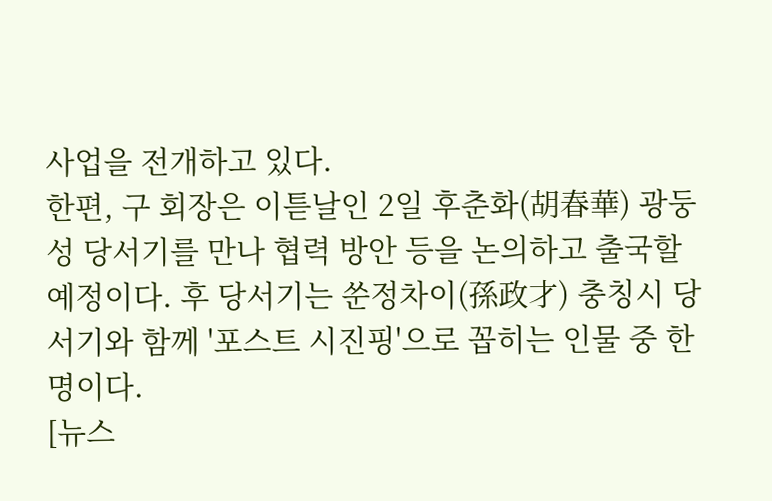사업을 전개하고 있다.
한편, 구 회장은 이튿날인 2일 후춘화(胡春華) 광둥성 당서기를 만나 협력 방안 등을 논의하고 출국할 예정이다. 후 당서기는 쑨정차이(孫政才) 충칭시 당서기와 함께 '포스트 시진핑'으로 꼽히는 인물 중 한명이다.
[뉴스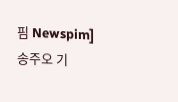핌 Newspim] 송주오 기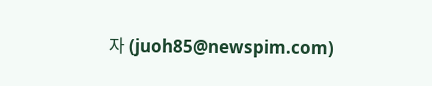자 (juoh85@newspim.com)